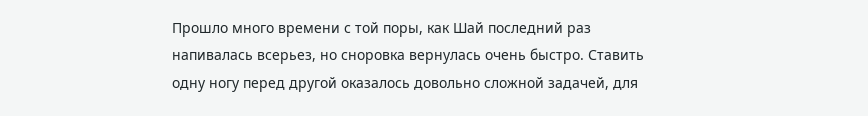Прошло много времени с той поры, как Шай последний раз напивалась всерьез, но сноровка вернулась очень быстро. Ставить одну ногу перед другой оказалось довольно сложной задачей, для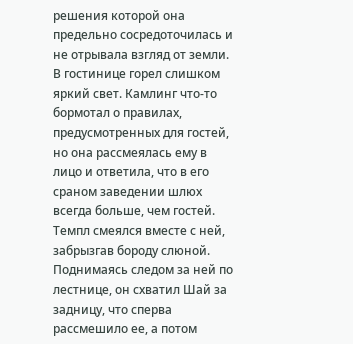решения которой она предельно сосредоточилась и не отрывала взгляд от земли. В гостинице горел слишком яркий свет. Камлинг что-то бормотал о правилах, предусмотренных для гостей, но она рассмеялась ему в лицо и ответила, что в его сраном заведении шлюх всегда больше, чем гостей. Темпл смеялся вместе с ней, забрызгав бороду слюной. Поднимаясь следом за ней по лестнице, он схватил Шай за задницу, что сперва рассмешило ее, а потом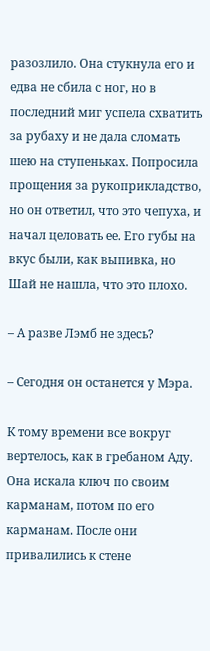разозлило. Она стукнула его и едва не сбила с ног, но в последний миг успела схватить за рубаху и не дала сломать шею на ступеньках. Попросила прощения за рукоприкладство, но он ответил, что это чепуха, и начал целовать ее. Его губы на вкус были, как выпивка, но Шай не нашла, что это плохо.

– А разве Лэмб не здесь?

– Сегодня он останется у Мэра.

К тому времени все вокруг вертелось, как в гребаном Аду. Она искала ключ по своим карманам, потом по его карманам. После они привалились к стене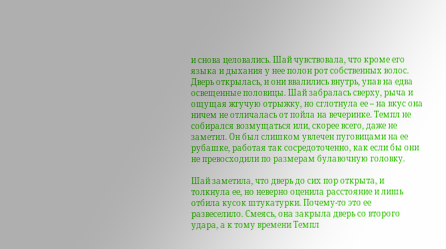и снова целовались. Шай чувствовала, что кроме его языка и дыхания у нее полон рот собственных волос. Дверь открылась, и они ввалились внутрь, упав на едва освещенные половицы. Шай забралась сверху, рыча и ощущая жгучую отрыжку, но сглотнула ее – на вкус она ничем не отличалась от пойла на вечеринке. Темпл не собирался возмущаться или, скорее всего, даже не заметил. Он был слишком увлечен пуговицами на ее рубашке, работая так сосредоточенно, как если бы они не превосходили по размерам булавочную головку.

Шай заметила, что дверь до сих пор открыта, и толкнула ее, но неверно оценила расстояние и лишь отбила кусок штукатурки. Почему-то это ее развеселило. Смеясь, она закрыла дверь со второго удара, а к тому времени Темпл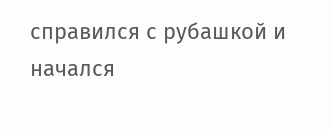справился с рубашкой и начался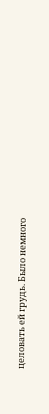целовать ей грудь. Было немного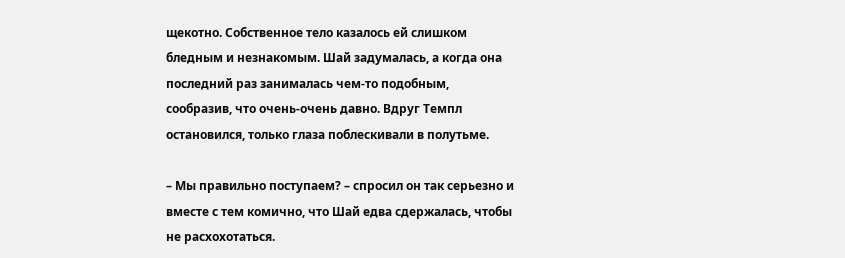щекотно. Собственное тело казалось ей слишком бледным и незнакомым. Шай задумалась, а когда она последний раз занималась чем-то подобным, сообразив, что очень-очень давно. Вдруг Темпл остановился, только глаза поблескивали в полутьме.

– Мы правильно поступаем? – спросил он так серьезно и вместе с тем комично, что Шай едва сдержалась, чтобы не расхохотаться.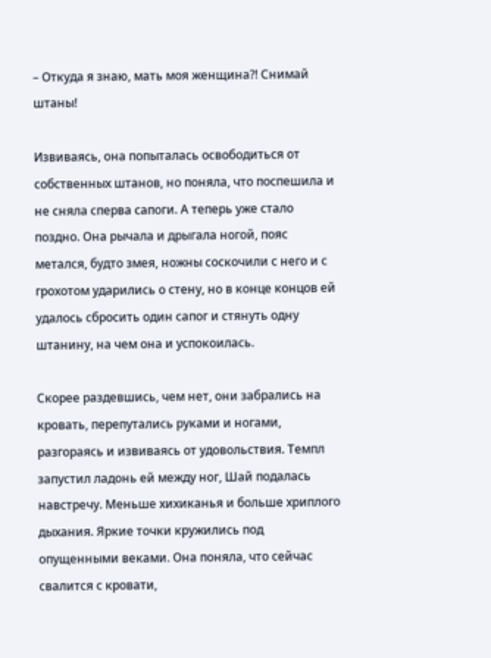– Откуда я знаю, мать моя женщина?! Снимай штаны!

Извиваясь, она попыталась освободиться от собственных штанов, но поняла, что поспешила и не сняла сперва сапоги. А теперь уже стало поздно. Она рычала и дрыгала ногой, пояс метался, будто змея, ножны соскочили с него и с грохотом ударились о стену, но в конце концов ей удалось сбросить один сапог и стянуть одну штанину, на чем она и успокоилась.

Скорее раздевшись, чем нет, они забрались на кровать, перепутались руками и ногами, разгораясь и извиваясь от удовольствия. Темпл запустил ладонь ей между ног, Шай подалась навстречу. Меньше хихиканья и больше хриплого дыхания. Яркие точки кружились под опущенными веками. Она поняла, что сейчас свалится с кровати,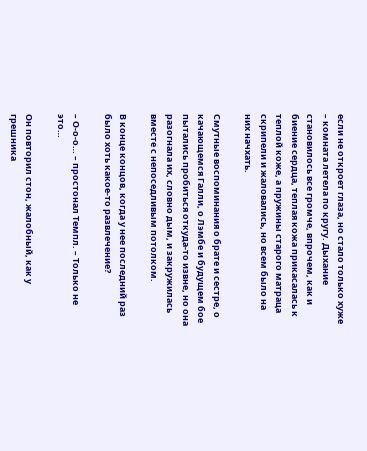если не откроет глаза, но стало только хуже – комната летела по кругу. Дыхание становилось все громче, впрочем, как и биение сердца, теплая кожа прикасалась к теплой коже, а пружины старого матраца скрипели и жаловались, но всем было на них начхать.

Смутные воспоминания о брате и сестре, о качающемся Галли, о Лэмбе и будущем бое пытались пробиться откуда-то извне, но она разогнала их, словно дым, и закружилась вместе с непоседливым потолком.

В конце концов, когда у нее последний раз было хоть какое-то развлечение?

– О-о-о… – простонал Темпл. – Только не это…

Он повторил стон, жалобный, как у грешника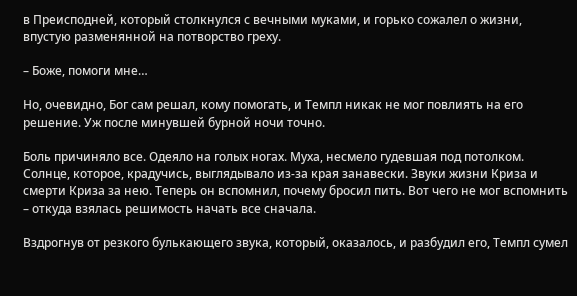в Преисподней, который столкнулся с вечными муками, и горько сожалел о жизни, впустую разменянной на потворство греху.

– Боже, помоги мне…

Но, очевидно, Бог сам решал, кому помогать, и Темпл никак не мог повлиять на его решение. Уж после минувшей бурной ночи точно.

Боль причиняло все. Одеяло на голых ногах. Муха, несмело гудевшая под потолком. Солнце, которое, крадучись, выглядывало из-за края занавески. Звуки жизни Криза и смерти Криза за нею. Теперь он вспомнил, почему бросил пить. Вот чего не мог вспомнить – откуда взялась решимость начать все сначала.

Вздрогнув от резкого булькающего звука, который, оказалось, и разбудил его, Темпл сумел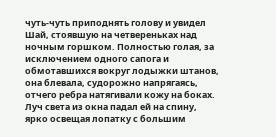чуть-чуть приподнять голову и увидел Шай, стоявшую на четвереньках над ночным горшком. Полностью голая, за исключением одного сапога и обмотавшихся вокруг лодыжки штанов, она блевала, судорожно напрягаясь, отчего ребра натягивали кожу на боках. Луч света из окна падал ей на спину, ярко освещая лопатку с большим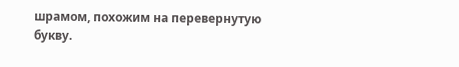шрамом, похожим на перевернутую букву.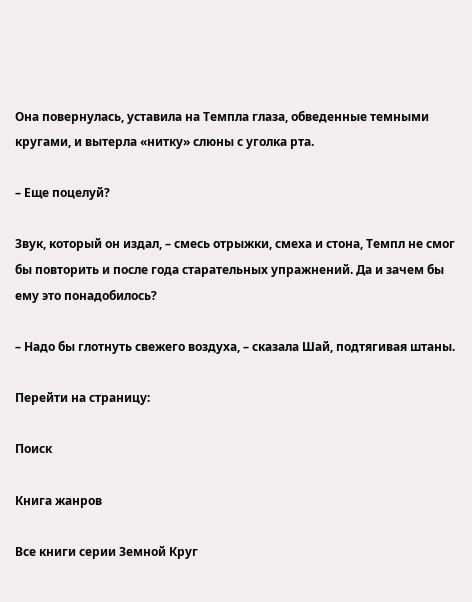Она повернулась, уставила на Темпла глаза, обведенные темными кругами, и вытерла «нитку» слюны с уголка рта.

– Еще поцелуй?

Звук, который он издал, – смесь отрыжки, смеха и стона, Темпл не смог бы повторить и после года старательных упражнений. Да и зачем бы ему это понадобилось?

– Надо бы глотнуть свежего воздуха, – сказала Шай, подтягивая штаны.

Перейти на страницу:

Поиск

Книга жанров

Все книги серии Земной Круг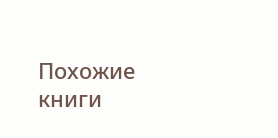Похожие книги